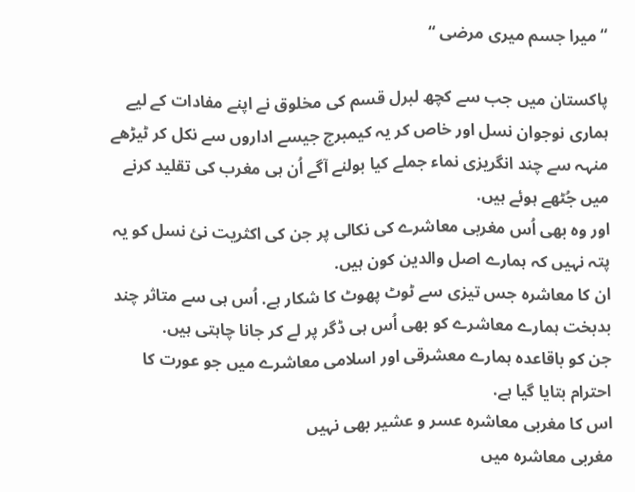“ میرا جسم میری مرضی “

پاکستان میں جب سے کچھ لبرل قسم کی مخلوق نے اپنے مفادات کے لیے ہماری نوجوان نسل اور خاص کر یہ کیمبرج جیسے اداروں سے نکل کر ٹیڑھے منہہ سے چند انگریزی نماء جملے کیا بولنے آگے اُن ہی مغرب کی تقلید کرنے میں جُٹھے ہوئے ہیں.
اور وہ بھی اُس مغربی معاشرے کی نکالی پر جن کی اکثریت نئ نسل کو یہ پتہ نہیں کہ ہمارے اصل والدین کون ہیں.
ان کا معاشرہ جس تیزی سے ٹوٹ پھوٹ کا شکار ہے. اُس ہی سے متاثر چند بدبخت ہمارے معاشرے کو بھی اُس ہی ڈگر پر لے کر جانا چاہتی ہیں.
جن کو باقاعدہ ہمارے معشرقی اور اسلامی معاشرے میں جو عورت کا احترام بتایا گیا ہے.
اس کا مغربی معاشرہ عسر و عشیر بھی نہیں
مغربی معاشرہ میں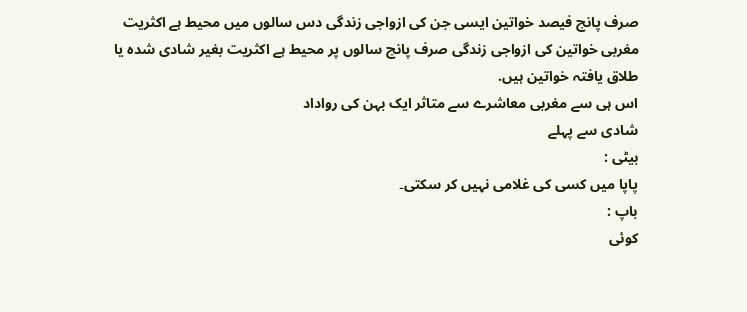صرف پانچ فیصد خواتین ایسی جن کی ازواجی زندگی دس سالوں میں محیط ہے اکثریت مغربی خواتین کی ازواجی زندگی صرف پانچ سالوں پر محیط ہے اکثریت بغیر شادی شدہ یا طلاق یافتہ خواتین ہیں.
اس ہی سے مغربی معاشرے سے متاثر ایک بہن کی رواداد
شادی سے پہلے
بیٹی :
پاپا میں کسی کی غلامی نہیں کر سکتی۔
باپ :
کوئی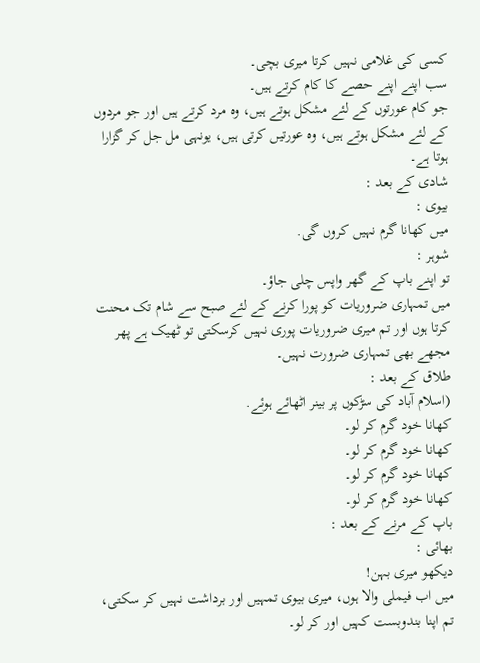کسی کی غلامی نہیں کرتا میری بچی۔
سب اپنے اپنے حصے کا کام کرتے ہیں۔
جو کام عورتوں کے لئے مشکل ہوتے ہیں، وہ مرد کرتے ہیں اور جو مردوں کے لئے مشکل ہوتے ہیں، وہ عورتیں کرتی ہیں، یونہی مل جل کر گزارا ہوتا ہے۔
شادی کے بعد :
بیوی :
میں کھانا گرم نہیں کروں گی.
شوہر :
تو اپنے باپ کے گھر واپس چلی جاؤ۔
میں تمہاری ضروریات کو پورا کرنے کے لئے صبح سے شام تک محنت کرتا ہوں اور تم میری ضروریات پوری نہیں کرسکتی تو ٹھیک ہے پھر مجھے بھی تمہاری ضرورت نہیں۔
طلاق کے بعد :
(اسلام آباد کی سڑکوں پر بینر اٹھائے ہوئے.
کھانا خود گرم کر لو۔
کھانا خود گرم کر لو۔
کھانا خود گرم کر لو۔
کھانا خود گرم کر لو۔
باپ کے مرنے کے بعد :
بھائی :
دیکھو میری بہن!
میں اب فیملی والا ہوں، میری بیوی تمہیں اور برداشت نہیں کر سکتی،
تم اپنا بندوبست کہیں اور کر لو۔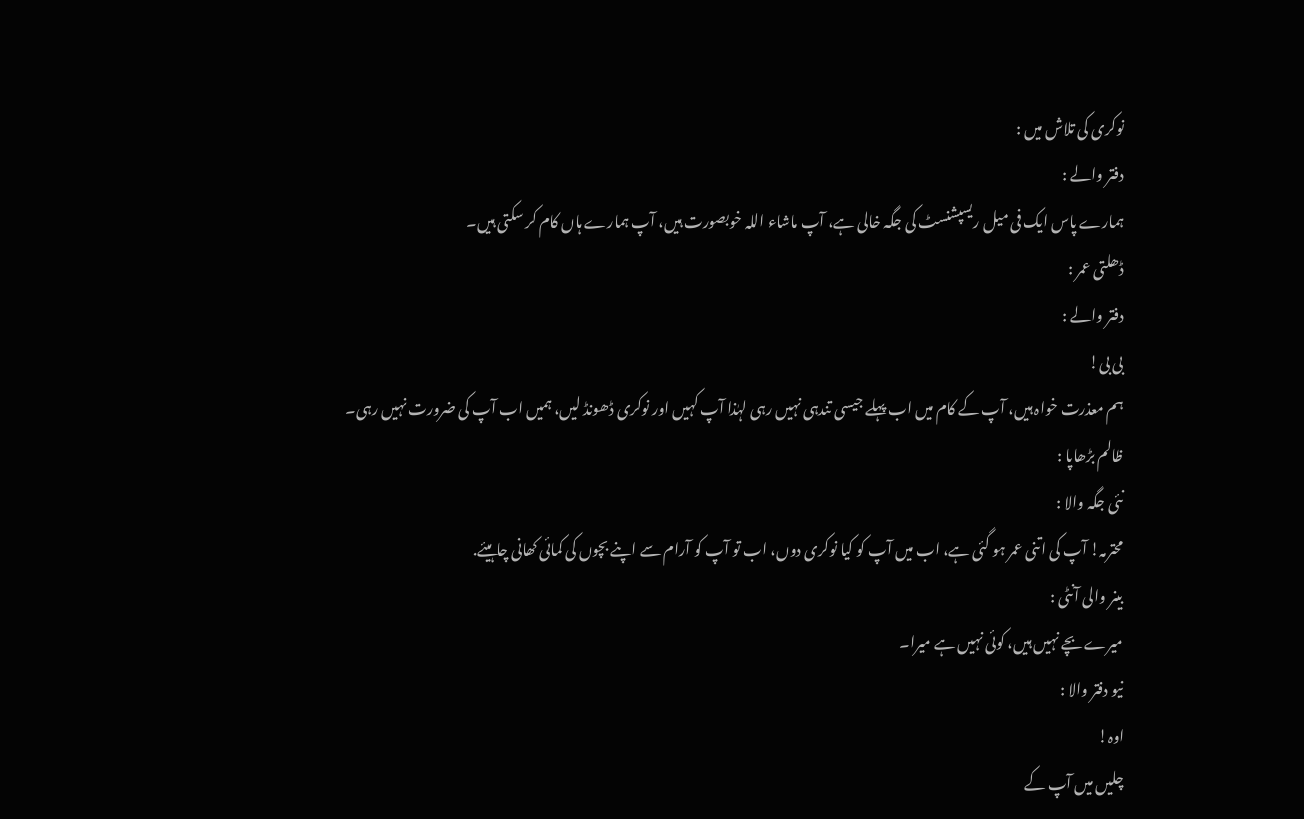نوکری کی تلاش میں :
دفتر والے :
ہمارے پاس ایک فی میل ریسپشنسٹ کی جگہ خالی ہے، آپ ماشاء اللہ خوبصورت ہیں، آپ ہمارے ہاں کام کر سکتی ہیں۔
ڈھلتی عمر :
دفتر والے :
بی بی!
ہم معذرت خواہ ہیں، آپ کے کام میں اب پہلے جیسی تندہی نہیں رہی لہٰذا آپ کہیں اور نوکری ڈھونڈ لیں، ہمیں اب آپ کی ضرورت نہیں رہی۔
ظالم بڑھاپا :
نئی جگہ والا :
محترمہ! آپ کی اتنی عمر ہو گئی ہے، اب میں آپ کو کیا نوکری دوں، اب تو آپ کو آرام سے اپنے بچوں کی کمائی کھانی چاہیئے.
بینر والی آنٹی :
میرے بچے نہیں ہیں، کوئی نہیں ہے میرا۔
نیو دفتر والا :
اوہ!
چلیں میں آپ کے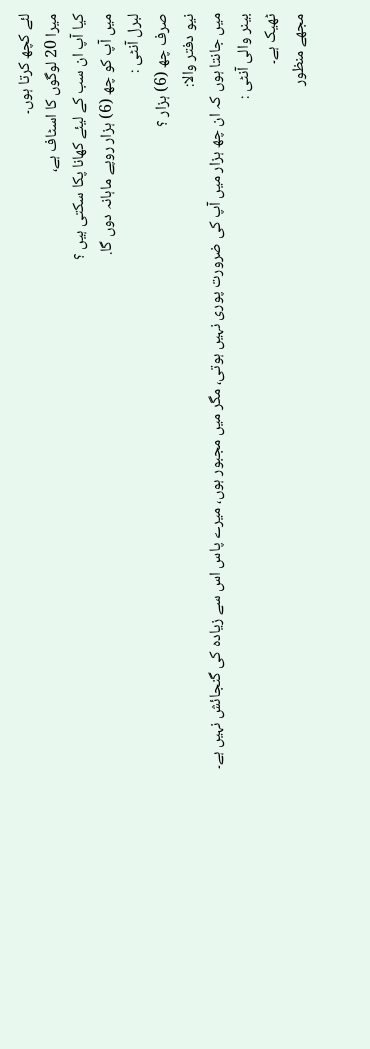لئے کچھ کرتا ہوں۔
میرا 20 لوگوں کا اسٹاف ہے،
کیا آپ ان سب کے لیئے کھانا پکا سکتی ہیں ؟
میں آپ کو چھ (6) ہزار روپے ماہانہ دوں گا.
لبرل آنٹی :
صرف چھ (6) ہزار ؟
نیو دفتر والا:
میں جانتا ہوں کہ ان چھ ہزار میں آپ کی ضرورت پوری نہیں ہوتی، مگر میں مجبور ہوں، میرے پاس اس سے زیادہ کی گنجائش نہیں ہے۔
بینر والی آنٹی :
ٹھیک ہے۔
مجھے منظور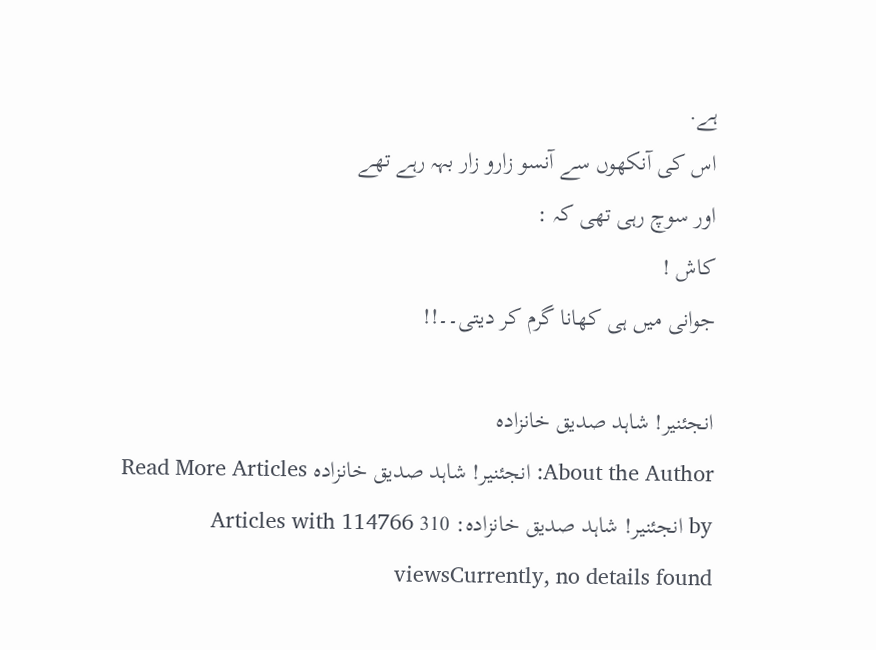ہے.
اس کی آنکھوں سے آنسو زارو زار بہہ رہے تھے
اور سوچ رہی تھی کہ :
کاش !
جوانی میں ہی کھانا گرم کر دیتی۔۔!!

انجئنیر! شاہد صدیق خانزادہ
About the Author: انجئنیر! شاہد صدیق خانزادہ Read More Articles by انجئنیر! شاہد صدیق خانزادہ: 310 Articles with 114766 viewsCurrently, no details found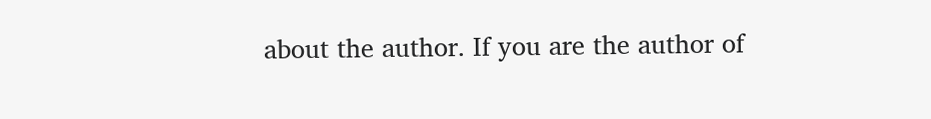about the author. If you are the author of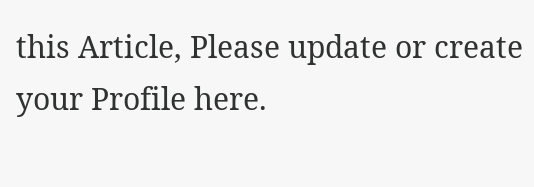this Article, Please update or create your Profile here.